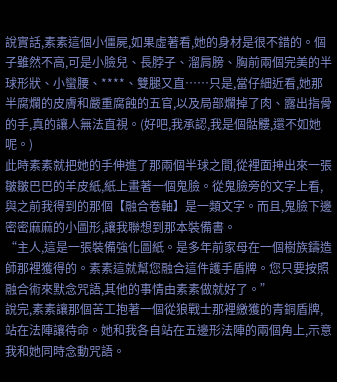說實話,素素這個小僵屍,如果虛著看,她的身材是很不錯的。個子雖然不高,可是小臉兒、長脖子、溜肩膀、胸前兩個完美的半球形狀、小蠻腰、****、雙腿又直……只是,當仔細近看,她那半腐爛的皮膚和嚴重腐蝕的五官,以及局部爛掉了肉、露出指骨的手,真的讓人無法直視。(好吧,我承認,我是個骷髏,還不如她呢。)
此時素素就把她的手伸進了那兩個半球之間,從裡面抻出來一張皺皺巴巴的羊皮紙,紙上畫著一個鬼臉。從鬼臉旁的文字上看,與之前我得到的那個【融合卷軸】是一類文字。而且,鬼臉下邊密密麻麻的小圖形,讓我聯想到那本裝備書。
“主人,這是一張裝備強化圖紙。是多年前家母在一個樹族鑄造師那裡獲得的。素素這就幫您融合這件護手盾牌。您只要按照融合術來默念咒語,其他的事情由素素做就好了。”
說完,素素讓那個苦工抱著一個從狼戰士那裡繳獲的青銅盾牌,站在法陣讓待命。她和我各自站在五邊形法陣的兩個角上,示意我和她同時念動咒語。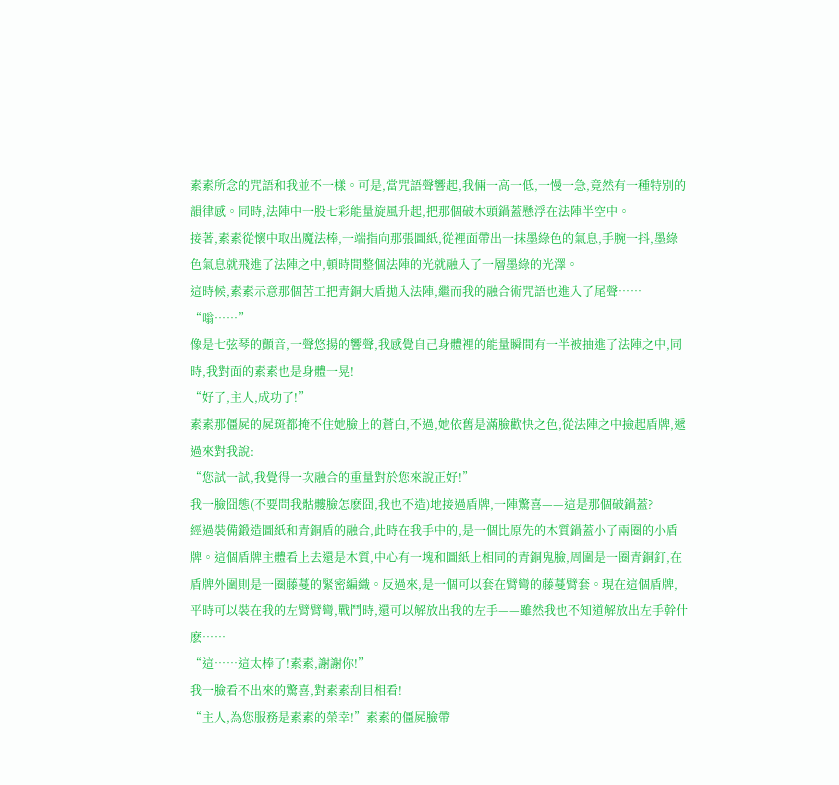素素所念的咒語和我並不一樣。可是,當咒語聲響起,我倆一高一低,一慢一急,竟然有一種特別的韻律感。同時,法陣中一股七彩能量旋風升起,把那個破木頭鍋蓋懸浮在法陣半空中。
接著,素素從懷中取出魔法棒,一端指向那張圖紙,從裡面帶出一抹墨綠色的氣息,手腕一抖,墨綠色氣息就飛進了法陣之中,頓時間整個法陣的光就融入了一層墨綠的光澤。
這時候,素素示意那個苦工把青銅大盾拋入法陣,繼而我的融合術咒語也進入了尾聲……
“嗡……”
像是七弦琴的顫音,一聲悠揚的響聲,我感覺自己身體裡的能量瞬間有一半被抽進了法陣之中,同時,我對面的素素也是身體一晃!
“好了,主人,成功了!”
素素那僵屍的屍斑都掩不住她臉上的蒼白,不過,她依舊是滿臉歡快之色,從法陣之中撿起盾牌,遞過來對我說:
“您試一試,我覺得一次融合的重量對於您來說正好!”
我一臉囧態(不要問我骷髏臉怎麽囧,我也不造)地接過盾牌,一陣驚喜——這是那個破鍋蓋?
經過裝備鍛造圖紙和青銅盾的融合,此時在我手中的,是一個比原先的木質鍋蓋小了兩圈的小盾牌。這個盾牌主體看上去還是木質,中心有一塊和圖紙上相同的青銅鬼臉,周圍是一圈青銅釘,在盾牌外圍則是一圈藤蔓的緊密編織。反過來,是一個可以套在臂彎的藤蔓臂套。現在這個盾牌,平時可以裝在我的左臂臂彎,戰鬥時,還可以解放出我的左手——雖然我也不知道解放出左手幹什麽……
“這……這太棒了!素素,謝謝你!”
我一臉看不出來的驚喜,對素素刮目相看!
“主人,為您服務是素素的榮幸!”素素的僵屍臉帶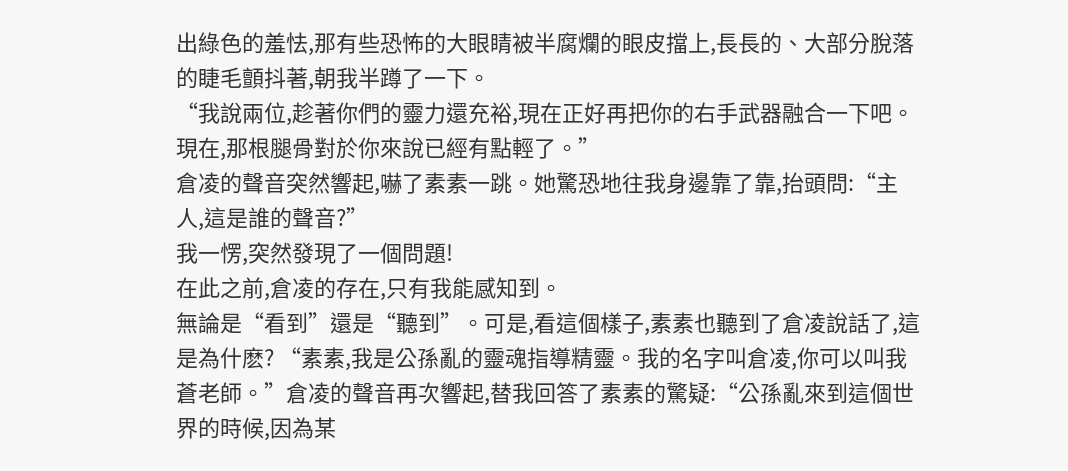出綠色的羞怯,那有些恐怖的大眼睛被半腐爛的眼皮擋上,長長的、大部分脫落的睫毛顫抖著,朝我半蹲了一下。
“我說兩位,趁著你們的靈力還充裕,現在正好再把你的右手武器融合一下吧。現在,那根腿骨對於你來說已經有點輕了。”
倉凌的聲音突然響起,嚇了素素一跳。她驚恐地往我身邊靠了靠,抬頭問:“主人,這是誰的聲音?”
我一愣,突然發現了一個問題!
在此之前,倉凌的存在,只有我能感知到。
無論是“看到”還是“聽到”。可是,看這個樣子,素素也聽到了倉凌說話了,這是為什麽? “素素,我是公孫亂的靈魂指導精靈。我的名字叫倉凌,你可以叫我蒼老師。”倉凌的聲音再次響起,替我回答了素素的驚疑:“公孫亂來到這個世界的時候,因為某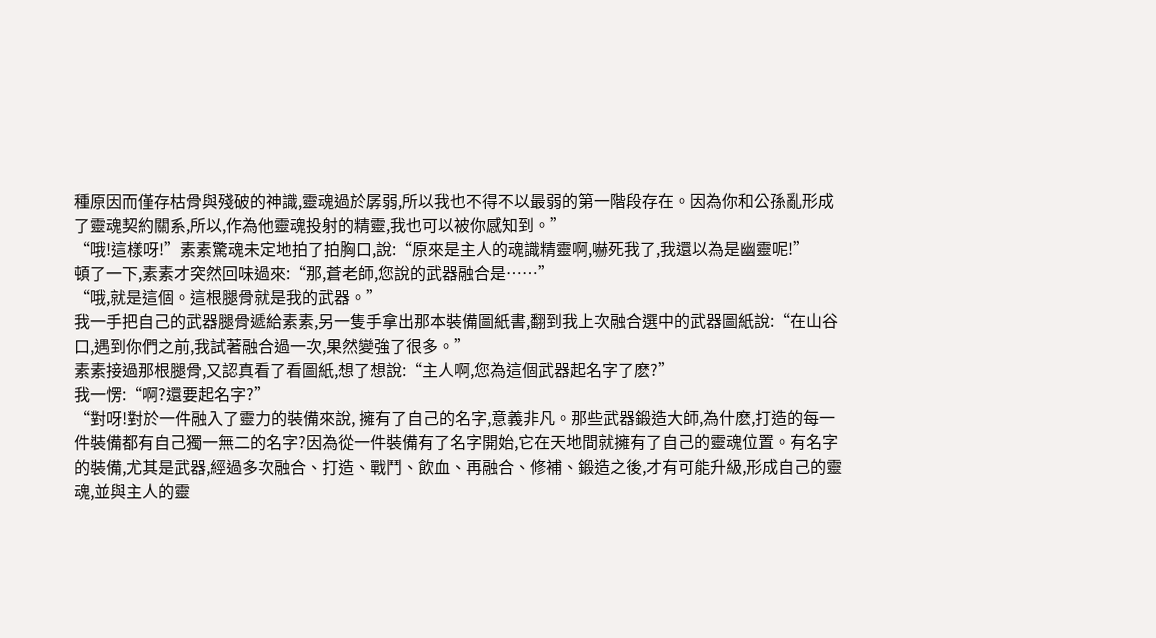種原因而僅存枯骨與殘破的神識,靈魂過於孱弱,所以我也不得不以最弱的第一階段存在。因為你和公孫亂形成了靈魂契約關系,所以,作為他靈魂投射的精靈,我也可以被你感知到。”
“哦!這樣呀!”素素驚魂未定地拍了拍胸口,說:“原來是主人的魂識精靈啊,嚇死我了,我還以為是幽靈呢!”
頓了一下,素素才突然回味過來:“那,蒼老師,您說的武器融合是……”
“哦,就是這個。這根腿骨就是我的武器。”
我一手把自己的武器腿骨遞給素素,另一隻手拿出那本裝備圖紙書,翻到我上次融合選中的武器圖紙說:“在山谷口,遇到你們之前,我試著融合過一次,果然變強了很多。”
素素接過那根腿骨,又認真看了看圖紙,想了想說:“主人啊,您為這個武器起名字了麽?”
我一愣:“啊?還要起名字?”
“對呀!對於一件融入了靈力的裝備來說, 擁有了自己的名字,意義非凡。那些武器鍛造大師,為什麽,打造的每一件裝備都有自己獨一無二的名字?因為從一件裝備有了名字開始,它在天地間就擁有了自己的靈魂位置。有名字的裝備,尤其是武器,經過多次融合、打造、戰鬥、飲血、再融合、修補、鍛造之後,才有可能升級,形成自己的靈魂,並與主人的靈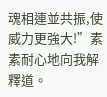魂相連並共振,使威力更強大!”素素耐心地向我解釋道。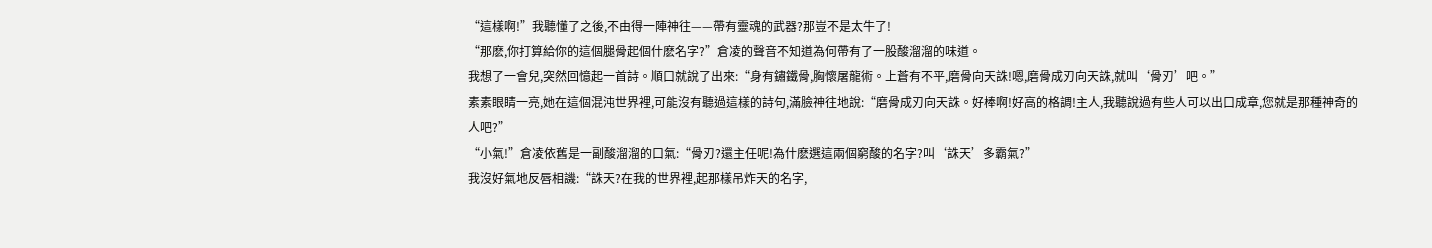“這樣啊!”我聽懂了之後,不由得一陣神往——帶有靈魂的武器?那豈不是太牛了!
“那麽,你打算給你的這個腿骨起個什麽名字?”倉凌的聲音不知道為何帶有了一股酸溜溜的味道。
我想了一會兒,突然回憶起一首詩。順口就說了出來:“身有鏽鐵骨,胸懷屠龍術。上蒼有不平,磨骨向天誅!嗯,磨骨成刃向天誅,就叫‘骨刃’吧。”
素素眼睛一亮,她在這個混沌世界裡,可能沒有聽過這樣的詩句,滿臉神往地說:“磨骨成刃向天誅。好棒啊!好高的格調!主人,我聽說過有些人可以出口成章,您就是那種神奇的人吧?”
“小氣!”倉凌依舊是一副酸溜溜的口氣:“骨刃?還主任呢!為什麽選這兩個窮酸的名字?叫‘誅天’多霸氣?”
我沒好氣地反唇相譏:“誅天?在我的世界裡,起那樣吊炸天的名字,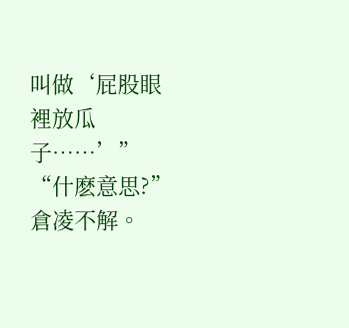叫做‘屁股眼裡放瓜子……’”
“什麽意思?”倉凌不解。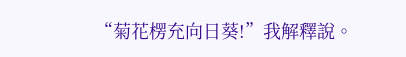“菊花楞充向日葵!”我解釋說。